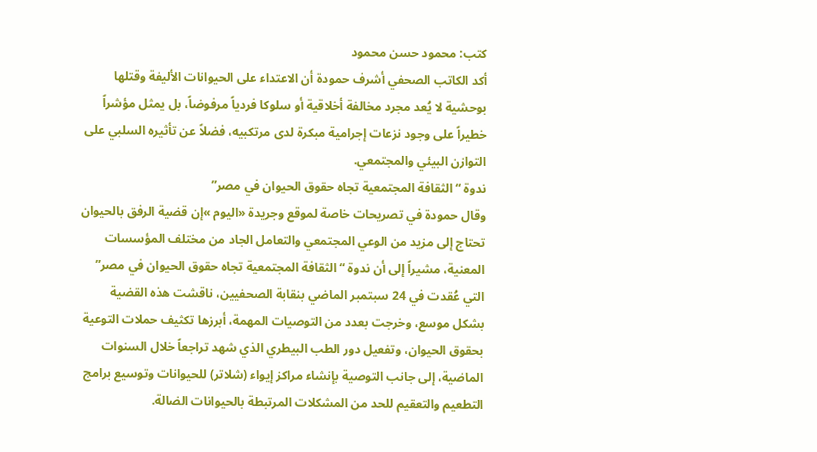كتب: محمود حسن محمود
أكد الكاتب الصحفي أشرف حمودة أن الاعتداء على الحيوانات الأليفة وقتلها بوحشية لا يُعد مجرد مخالفة أخلاقية أو سلوكا فردياً مرفوضاً، بل يمثل مؤشراً خطيراً على وجود نزعات إجرامية مبكرة لدى مرتكبيه، فضلاً عن تأثيره السلبي على التوازن البيئي والمجتمعي.
ندوة “الثقافة المجتمعية تجاه حقوق الحيوان في مصر”
وقال حمودة في تصريحات خاصة لموقع وجريدة «اليوم »إن قضية الرفق بالحيوان تحتاج إلى مزيد من الوعي المجتمعي والتعامل الجاد من مختلف المؤسسات المعنية، مشيراً إلى أن ندوة “الثقافة المجتمعية تجاه حقوق الحيوان في مصر” التي عُقدت في 24 سبتمبر الماضي بنقابة الصحفيين، ناقشت هذه القضية بشكل موسع، وخرجت بعدد من التوصيات المهمة، أبرزها تكثيف حملات التوعية بحقوق الحيوان، وتفعيل دور الطب البيطري الذي شهد تراجعاً خلال السنوات الماضية، إلى جانب التوصية بإنشاء مراكز إيواء (شلاتر) للحيوانات وتوسيع برامج التطعيم والتعقيم للحد من المشكلات المرتبطة بالحيوانات الضالة.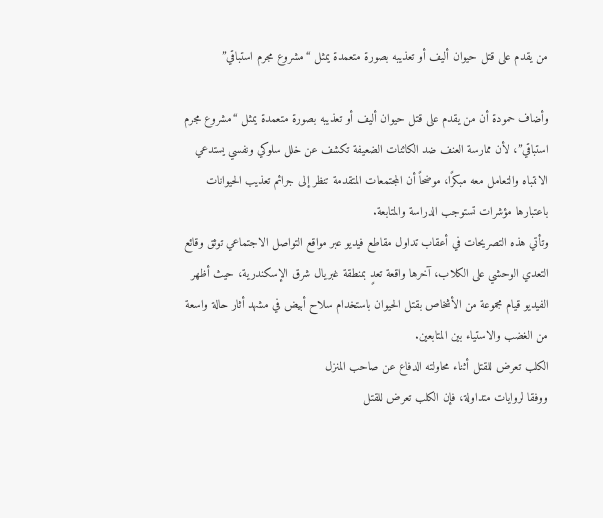من يقدم على قتل حيوان أليف أو تعذيبه بصورة متعمدة يمثل “مشروع مجرم استباقي”

وأضاف حمودة أن من يقدم على قتل حيوان أليف أو تعذيبه بصورة متعمدة يمثل “مشروع مجرم استباقي”، لأن ممارسة العنف ضد الكائنات الضعيفة تكشف عن خلل سلوكي ونفسي يستدعي الانتباه والتعامل معه مبكرًا، موضحاً أن المجتمعات المتقدمة تنظر إلى جرائم تعذيب الحيوانات باعتبارها مؤشرات تستوجب الدراسة والمتابعة.
وتأتي هذه التصريحات في أعقاب تداول مقاطع فيديو عبر مواقع التواصل الاجتماعي توثق وقائع التعدي الوحشي على الكلاب، آخرها واقعة تعدٍ بمنطقة غبريال شرق الإسكندرية، حيث أظهر الفيديو قيام مجموعة من الأشخاص بقتل الحيوان باستخدام سلاح أبيض في مشهد أثار حالة واسعة من الغضب والاستياء بين المتابعين.
الكلب تعرض للقتل أثناء محاولته الدفاع عن صاحب المنزل
ووفقا لروايات متداولة، فإن الكلب تعرض للقتل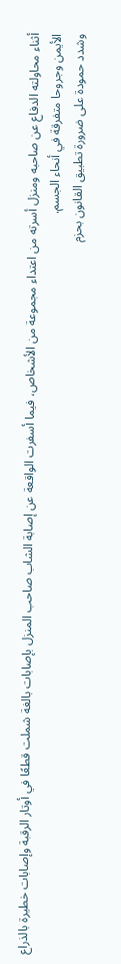أثناء محاولته الدفاع عن صاحبه ومنزل أسرته من اعتداء مجموعة من الأشخاص، فيما أسفرت الواقعة عن إصابة الشاب صاحب المنزل بإصابات بالغة شملت قطعًا في أوتار الرقبة وإصابات خطيرة بالذراع الأيمن وجروحا متفرقة في أنحاء الجسم.
وشدد حمودة على ضرورة تطبيق القانون بحزم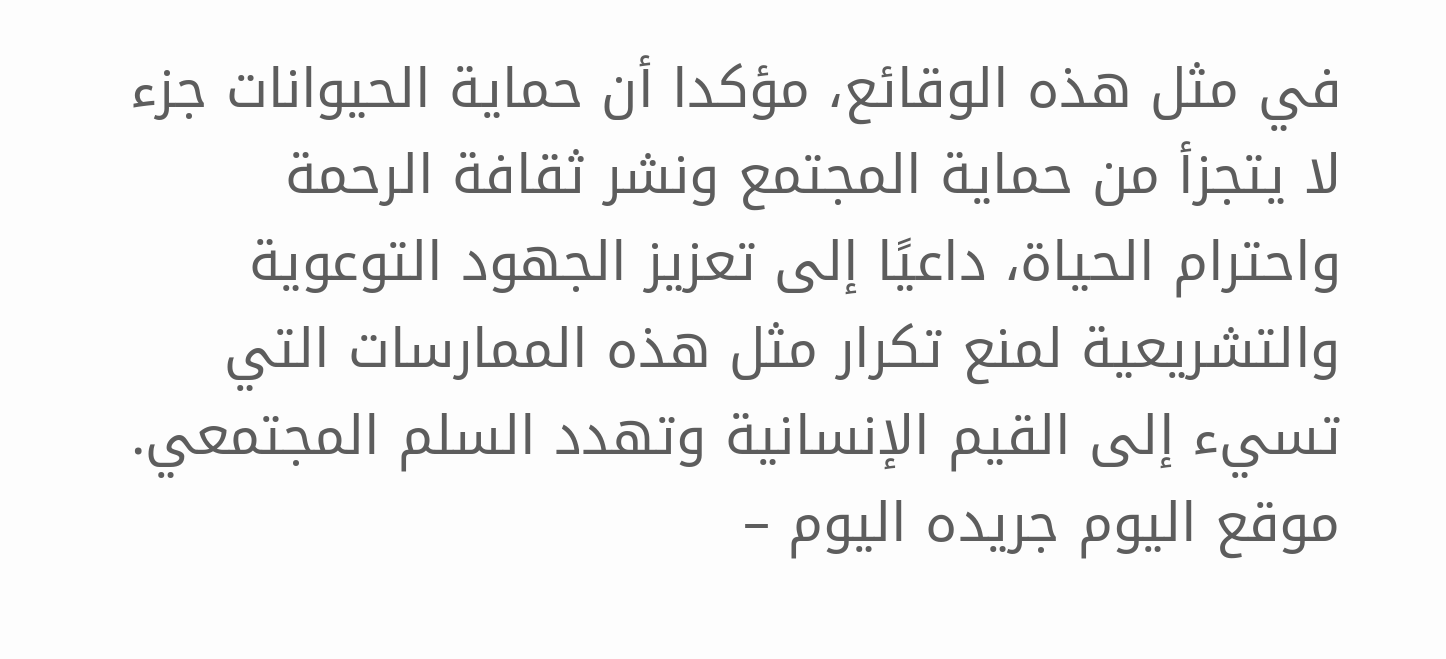في مثل هذه الوقائع، مؤكدا أن حماية الحيوانات جزء لا يتجزأ من حماية المجتمع ونشر ثقافة الرحمة واحترام الحياة، داعيًا إلى تعزيز الجهود التوعوية والتشريعية لمنع تكرار مثل هذه الممارسات التي تسيء إلى القيم الإنسانية وتهدد السلم المجتمعي.
موقع اليوم جريده اليوم –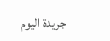جريدة اليوم